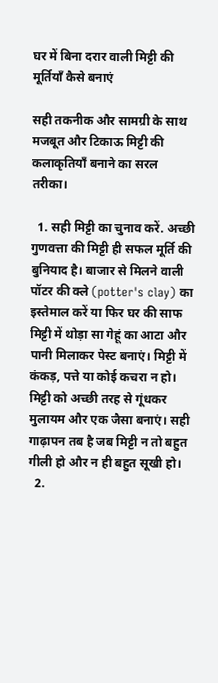घर में बिना दरार वाली मिट्टी की मूर्तियाँ कैसे बनाएं

सही तकनीक और सामग्री के साथ मजबूत और टिकाऊ मिट्टी की कलाकृतियाँ बनाने का सरल तरीका।

  1. सही मिट्टी का चुनाव करें. अच्छी गुणवत्ता की मिट्टी ही सफल मूर्ति की बुनियाद है। बाजार से मिलने वाली पॉटर की क्ले (potter's clay) का इस्तेमाल करें या फिर घर की साफ मिट्टी में थोड़ा सा गेहूं का आटा और पानी मिलाकर पेस्ट बनाएं। मिट्टी में कंकड़, पत्ते या कोई कचरा न हो। मिट्टी को अच्छी तरह से गूंधकर मुलायम और एक जैसा बनाएं। सही गाढ़ापन तब है जब मिट्टी न तो बहुत गीली हो और न ही बहुत सूखी हो।
  2.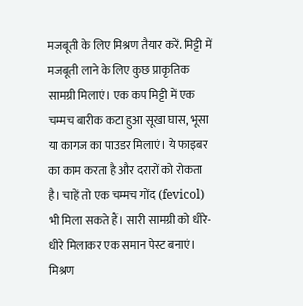मजबूती के लिए मिश्रण तैयार करें. मिट्टी में मजबूती लाने के लिए कुछ प्राकृतिक सामग्री मिलाएं। एक कप मिट्टी में एक चम्मच बारीक कटा हुआ सूखा घास, भूसा या कागज का पाउडर मिलाएं। ये फाइबर का काम करता है और दरारों को रोकता है। चाहें तो एक चम्मच गोंद (fevicol) भी मिला सकते हैं। सारी सामग्री को धीरे-धीरे मिलाकर एक समान पेस्ट बनाएं। मिश्रण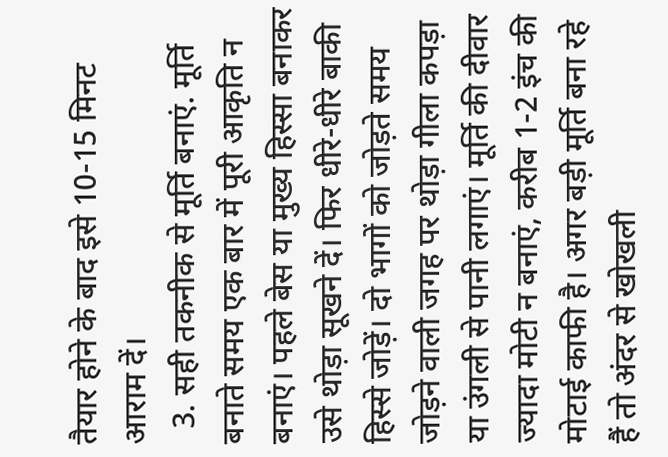तैयार होने के बाद इसे 10-15 मिनट आराम दें।
  3. सही तकनीक से मूर्ति बनाएं. मूर्ति बनाते समय एक बार में पूरी आकृति न बनाएं। पहले बेस या मुख्य हिस्सा बनाकर उसे थोड़ा सूखने दें। फिर धीरे-धीरे बाकी हिस्से जोड़ें। दो भागों को जोड़ते समय जोड़ने वाली जगह पर थोड़ा गीला कपड़ा या उंगली से पानी लगाएं। मूर्ति की दीवार ज्यादा मोटी न बनाएं, करीब 1-2 इंच की मोटाई काफी है। अगर बड़ी मूर्ति बना रहे हैं तो अंदर से खोखली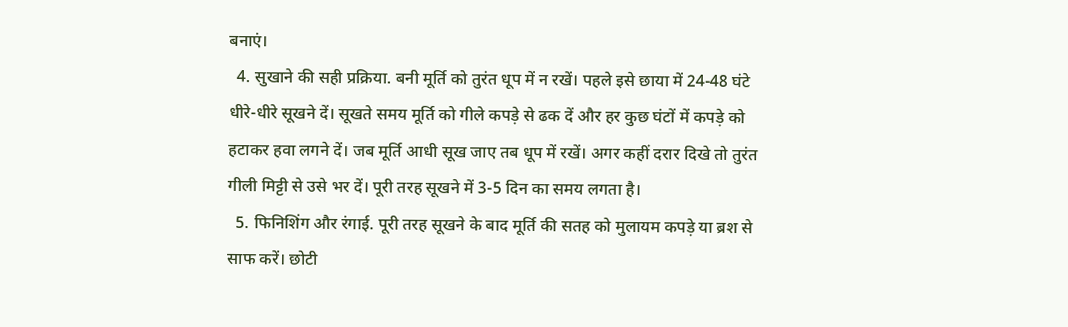बनाएं।
  4. सुखाने की सही प्रक्रिया. बनी मूर्ति को तुरंत धूप में न रखें। पहले इसे छाया में 24-48 घंटे धीरे-धीरे सूखने दें। सूखते समय मूर्ति को गीले कपड़े से ढक दें और हर कुछ घंटों में कपड़े को हटाकर हवा लगने दें। जब मूर्ति आधी सूख जाए तब धूप में रखें। अगर कहीं दरार दिखे तो तुरंत गीली मिट्टी से उसे भर दें। पूरी तरह सूखने में 3-5 दिन का समय लगता है।
  5. फिनिशिंग और रंगाई. पूरी तरह सूखने के बाद मूर्ति की सतह को मुलायम कपड़े या ब्रश से साफ करें। छोटी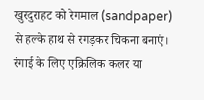खुरदुराहट को रेगमाल (sandpaper) से हल्के हाथ से रगड़कर चिकना बनाएं। रंगाई के लिए एक्रिलिक कलर या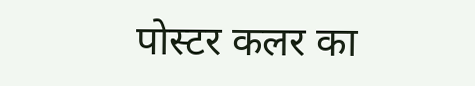पोस्टर कलर का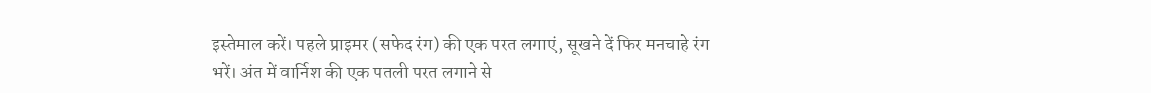इस्तेमाल करें। पहले प्राइमर (सफेद रंग) की एक परत लगाएं, सूखने दें फिर मनचाहे रंग भरें। अंत में वार्निश की एक पतली परत लगाने से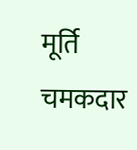मूर्ति चमकदार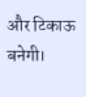और टिकाऊ बनेगी।